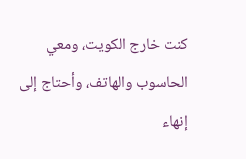كنت خارج الكويت، ومعي الحاسوب والهاتف، وأحتاج إلى إنهاء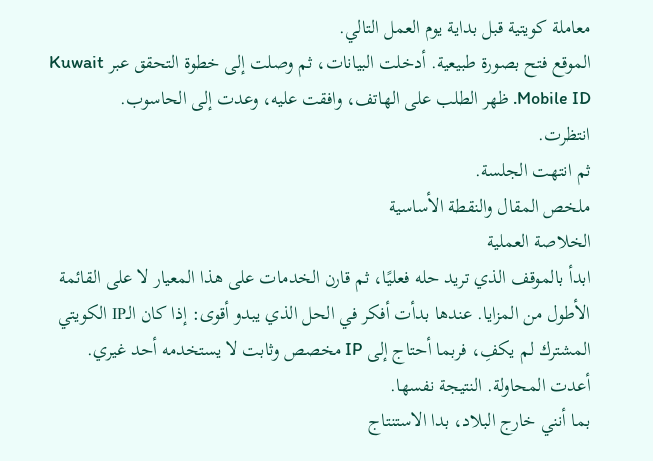معاملة كويتية قبل بداية يوم العمل التالي.
الموقع فتح بصورة طبيعية. أدخلت البيانات، ثم وصلت إلى خطوة التحقق عبر Kuwait Mobile ID. ظهر الطلب على الهاتف، وافقت عليه، وعدت إلى الحاسوب.
انتظرت.
ثم انتهت الجلسة.
ملخص المقال والنقطة الأساسية
الخلاصة العملية
ابدأ بالموقف الذي تريد حله فعليًا، ثم قارن الخدمات على هذا المعيار لا على القائمة الأطول من المزايا. عندها بدأت أفكر في الحل الذي يبدو أقوى: إذا كان الـIP الكويتي المشترك لم يكفِ، فربما أحتاج إلى IP مخصص وثابت لا يستخدمه أحد غيري.
أعدت المحاولة. النتيجة نفسها.
بما أنني خارج البلاد، بدا الاستنتاج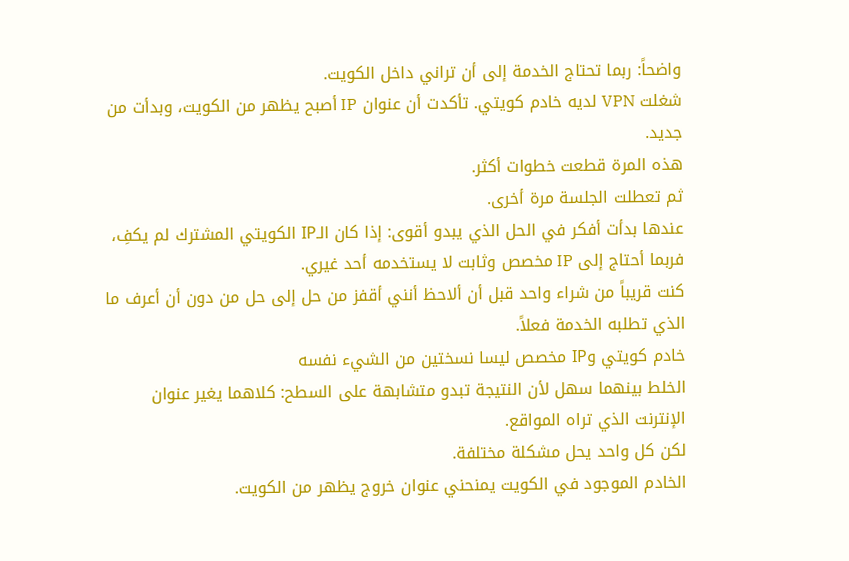واضحاً: ربما تحتاج الخدمة إلى أن تراني داخل الكويت.
شغلت VPN لديه خادم كويتي. تأكدت أن عنوان IP أصبح يظهر من الكويت، وبدأت من جديد.
هذه المرة قطعت خطوات أكثر.
ثم تعطلت الجلسة مرة أخرى.
عندها بدأت أفكر في الحل الذي يبدو أقوى: إذا كان الـIP الكويتي المشترك لم يكفِ، فربما أحتاج إلى IP مخصص وثابت لا يستخدمه أحد غيري.
كنت قريباً من شراء واحد قبل أن ألاحظ أنني أقفز من حل إلى حل من دون أن أعرف ما الذي تطلبه الخدمة فعلاً.
خادم كويتي وIP مخصص ليسا نسختين من الشيء نفسه
الخلط بينهما سهل لأن النتيجة تبدو متشابهة على السطح: كلاهما يغير عنوان الإنترنت الذي تراه المواقع.
لكن كل واحد يحل مشكلة مختلفة.
الخادم الموجود في الكويت يمنحني عنوان خروج يظهر من الكويت.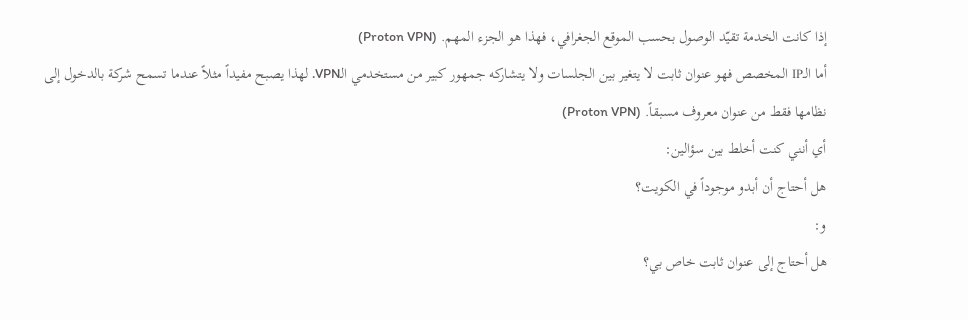إذا كانت الخدمة تقيّد الوصول بحسب الموقع الجغرافي، فهذا هو الجزء المهم. (Proton VPN)
أما الـIP المخصص فهو عنوان ثابت لا يتغير بين الجلسات ولا يتشاركه جمهور كبير من مستخدمي الـVPN. لهذا يصبح مفيداً مثلاً عندما تسمح شركة بالدخول إلى نظامها فقط من عنوان معروف مسبقاً. (Proton VPN)
أي أنني كنت أخلط بين سؤالين:
هل أحتاج أن أبدو موجوداً في الكويت؟
و:
هل أحتاج إلى عنوان ثابت خاص بي؟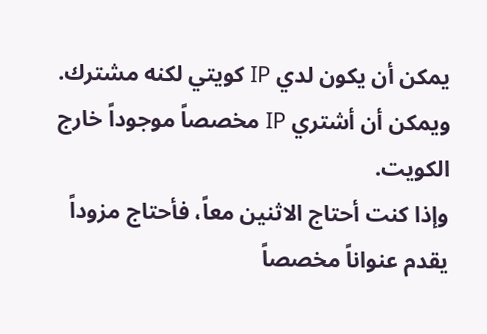يمكن أن يكون لدي IP كويتي لكنه مشترك.
ويمكن أن أشتري IP مخصصاً موجوداً خارج الكويت.
وإذا كنت أحتاج الاثنين معاً، فأحتاج مزوداً يقدم عنواناً مخصصاً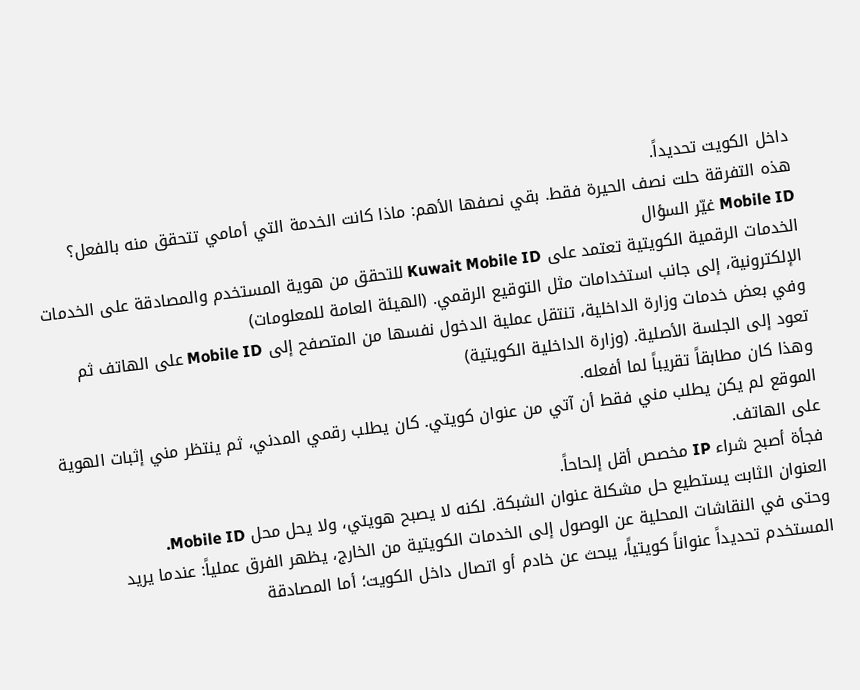داخل الكويت تحديداً.
هذه التفرقة حلت نصف الحيرة فقط. بقي نصفها الأهم: ماذا كانت الخدمة التي أمامي تتحقق منه بالفعل؟
Mobile ID غيّر السؤال
الخدمات الرقمية الكويتية تعتمد على Kuwait Mobile ID للتحقق من هوية المستخدم والمصادقة على الخدمات الإلكترونية، إلى جانب استخدامات مثل التوقيع الرقمي. (الهيئة العامة للمعلومات)
وفي بعض خدمات وزارة الداخلية، تنتقل عملية الدخول نفسها من المتصفح إلى Mobile ID على الهاتف ثم تعود إلى الجلسة الأصلية. (وزارة الداخلية الكويتية)
وهذا كان مطابقاً تقريباً لما أفعله.
الموقع لم يكن يطلب مني فقط أن آتي من عنوان كويتي. كان يطلب رقمي المدني، ثم ينتظر مني إثبات الهوية على الهاتف.
فجأة أصبح شراء IP مخصص أقل إلحاحاً.
العنوان الثابت يستطيع حل مشكلة عنوان الشبكة. لكنه لا يصبح هويتي، ولا يحل محل Mobile ID.
وحتى في النقاشات المحلية عن الوصول إلى الخدمات الكويتية من الخارج، يظهر الفرق عملياً: عندما يريد المستخدم تحديداً عنواناً كويتياً، يبحث عن خادم أو اتصال داخل الكويت؛ أما المصادقة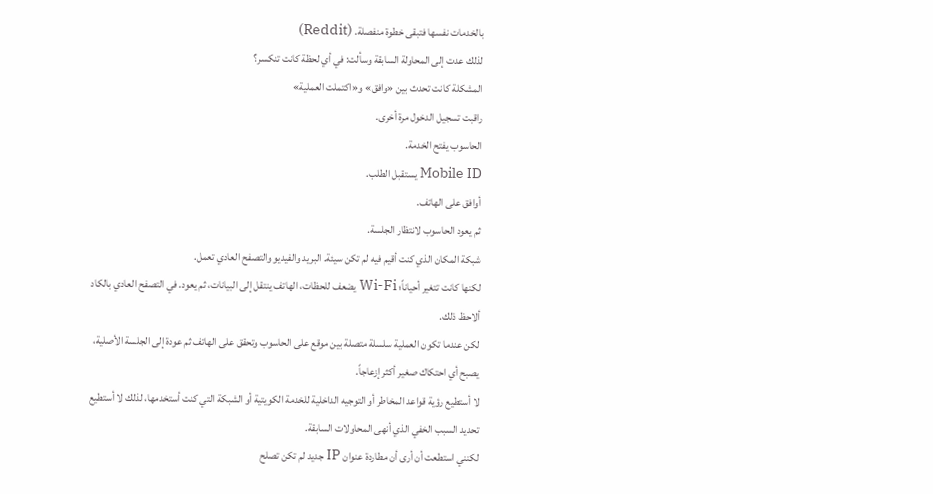بالخدمات نفسها فتبقى خطوة منفصلة. (Reddit)
لذلك عدت إلى المحاولة السابقة وسألت: في أي لحظة كانت تنكسر؟
المشكلة كانت تحدث بين «وافق» و«اكتملت العملية»
راقبت تسجيل الدخول مرة أخرى.
الحاسوب يفتح الخدمة.
Mobile ID يستقبل الطلب.
أوافق على الهاتف.
ثم يعود الحاسوب لانتظار الجلسة.
شبكة المكان الذي كنت أقيم فيه لم تكن سيئة. البريد والفيديو والتصفح العادي تعمل.
لكنها كانت تتغير أحياناً؛ Wi-Fi يضعف للحظات، الهاتف ينتقل إلى البيانات، ثم يعود. في التصفح العادي بالكاد ألاحظ ذلك.
لكن عندما تكون العملية سلسلة متصلة بين موقع على الحاسوب وتحقق على الهاتف ثم عودة إلى الجلسة الأصلية، يصبح أي احتكاك صغير أكثر إزعاجاً.
لا أستطيع رؤية قواعد المخاطر أو التوجيه الداخلية للخدمة الكويتية أو الشبكة التي كنت أستخدمها، لذلك لا أستطيع تحديد السبب الخفي الذي أنهى المحاولات السابقة.
لكنني استطعت أن أرى أن مطاردة عنوان IP جديد لم تكن تصلح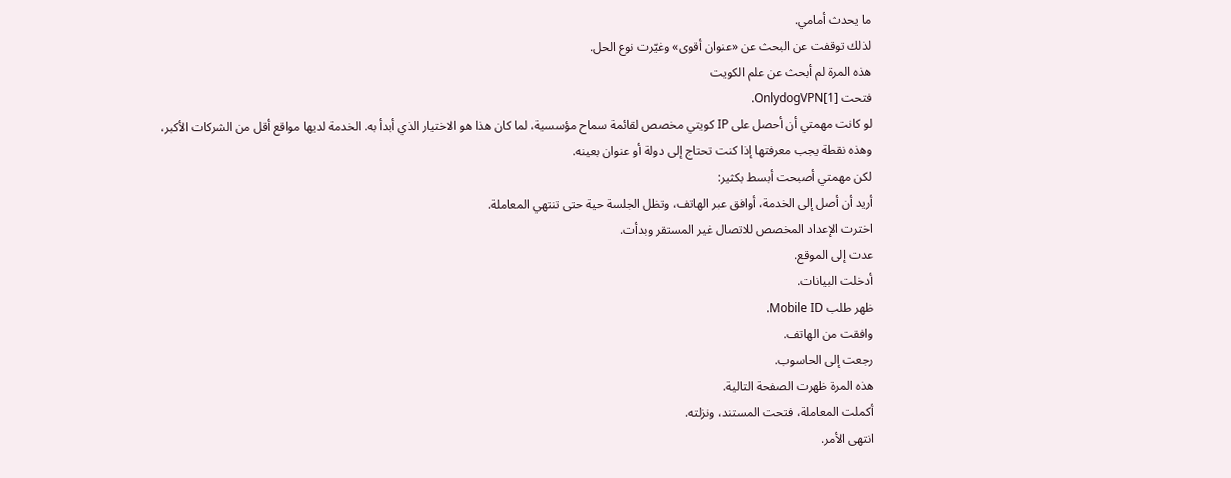ما يحدث أمامي.
لذلك توقفت عن البحث عن «عنوان أقوى» وغيّرت نوع الحل.
هذه المرة لم أبحث عن علم الكويت
فتحت OnlydogVPN[1].
لو كانت مهمتي أن أحصل على IP كويتي مخصص لقائمة سماح مؤسسية، لما كان هذا هو الاختيار الذي أبدأ به. الخدمة لديها مواقع أقل من الشركات الأكبر، وهذه نقطة يجب معرفتها إذا كنت تحتاج إلى دولة أو عنوان بعينه.
لكن مهمتي أصبحت أبسط بكثير:
أريد أن أصل إلى الخدمة، أوافق عبر الهاتف، وتظل الجلسة حية حتى تنتهي المعاملة.
اخترت الإعداد المخصص للاتصال غير المستقر وبدأت.
عدت إلى الموقع.
أدخلت البيانات.
ظهر طلب Mobile ID.
وافقت من الهاتف.
رجعت إلى الحاسوب.
هذه المرة ظهرت الصفحة التالية.
أكملت المعاملة، فتحت المستند، ونزلته.
انتهى الأمر.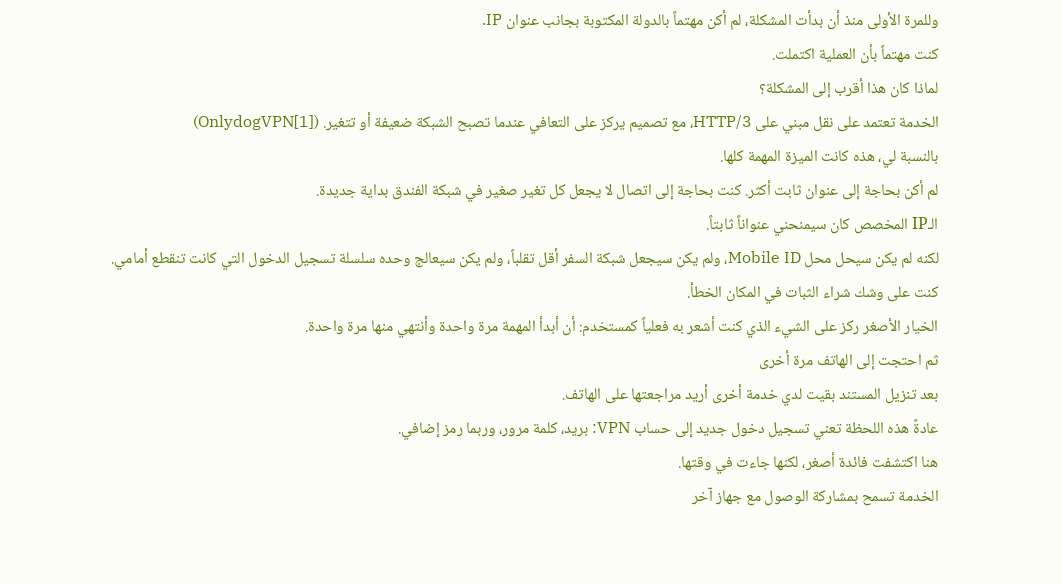وللمرة الأولى منذ أن بدأت المشكلة، لم أكن مهتماً بالدولة المكتوبة بجانب عنوان IP.
كنت مهتماً بأن العملية اكتملت.
لماذا كان هذا أقرب إلى المشكلة؟
الخدمة تعتمد على نقل مبني على HTTP/3، مع تصميم يركز على التعافي عندما تصبح الشبكة ضعيفة أو تتغير. (OnlydogVPN[1])
بالنسبة لي، هذه كانت الميزة المهمة كلها.
لم أكن بحاجة إلى عنوان ثابت أكثر. كنت بحاجة إلى اتصال لا يجعل كل تغير صغير في شبكة الفندق بداية جديدة.
الـIP المخصص كان سيمنحني عنواناً ثابتاً.
لكنه لم يكن سيحل محل Mobile ID، ولم يكن سيجعل شبكة السفر أقل تقلباً، ولم يكن سيعالج وحده سلسلة تسجيل الدخول التي كانت تنقطع أمامي.
كنت على وشك شراء الثبات في المكان الخطأ.
الخيار الأصغر ركز على الشيء الذي كنت أشعر به فعلياً كمستخدم: أن أبدأ المهمة مرة واحدة وأنتهي منها مرة واحدة.
ثم احتجت إلى الهاتف مرة أخرى
بعد تنزيل المستند بقيت لدي خدمة أخرى أريد مراجعتها على الهاتف.
عادةً هذه اللحظة تعني تسجيل دخول جديد إلى حساب VPN: بريد، كلمة مرور، وربما رمز إضافي.
هنا اكتشفت فائدة أصغر، لكنها جاءت في وقتها.
الخدمة تسمح بمشاركة الوصول مع جهاز آخر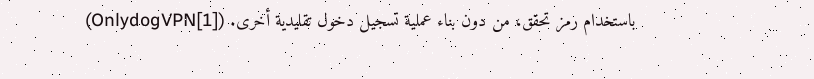باستخدام رمز تحقق، من دون بناء عملية تسجيل دخول تقليدية أخرى. (OnlydogVPN[1])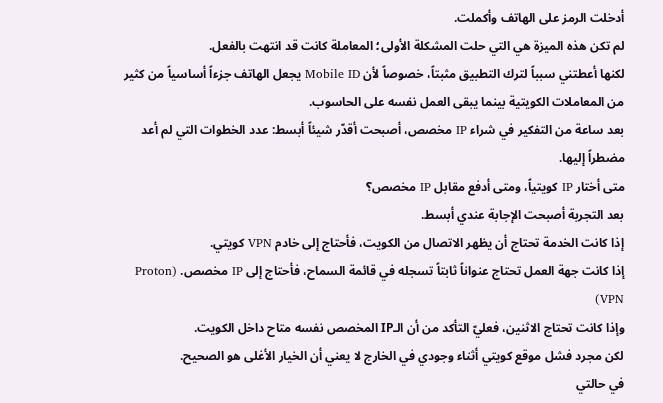أدخلت الرمز على الهاتف وأكملت.
لم تكن هذه الميزة هي التي حلت المشكلة الأولى؛ المعاملة كانت قد انتهت بالفعل.
لكنها أعطتني سبباً لترك التطبيق مثبتاً، خصوصاً لأن Mobile ID يجعل الهاتف جزءاً أساسياً من كثير من المعاملات الكويتية بينما يبقى العمل نفسه على الحاسوب.
بعد ساعة من التفكير في شراء IP مخصص، أصبحت أقدّر شيئاً أبسط: عدد الخطوات التي لم أعد مضطراً إليها.
متى أختار IP كويتياً، ومتى أدفع مقابل IP مخصص؟
بعد التجربة أصبحت الإجابة عندي أبسط.
إذا كانت الخدمة تحتاج أن يظهر الاتصال من الكويت، فأحتاج إلى خادم VPN كويتي.
إذا كانت جهة العمل تحتاج عنواناً ثابتاً تسجله في قائمة السماح، فأحتاج إلى IP مخصص. (Proton VPN)
وإذا كانت تحتاج الاثنين، فعليّ التأكد من أن الـIP المخصص نفسه متاح داخل الكويت.
لكن مجرد فشل موقع كويتي أثناء وجودي في الخارج لا يعني أن الخيار الأغلى هو الصحيح.
في حالتي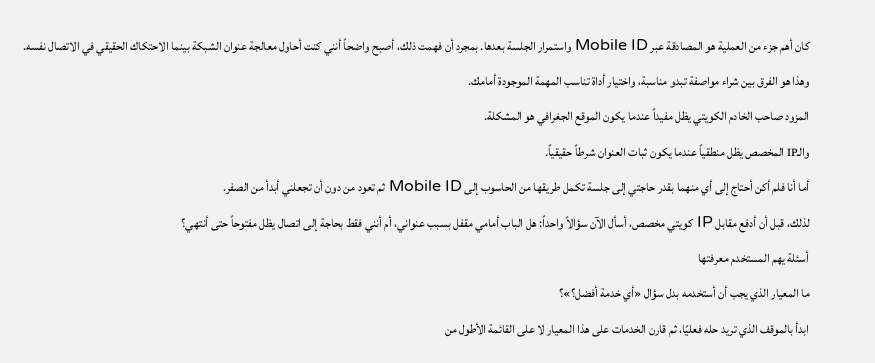كان أهم جزء من العملية هو المصادقة عبر Mobile ID واستمرار الجلسة بعدها. بمجرد أن فهمت ذلك، أصبح واضحاً أنني كنت أحاول معالجة عنوان الشبكة بينما الاحتكاك الحقيقي في الاتصال نفسه.
وهذا هو الفرق بين شراء مواصفة تبدو مناسبة، واختيار أداة تناسب المهمة الموجودة أمامك.
المزود صاحب الخادم الكويتي يظل مفيداً عندما يكون الموقع الجغرافي هو المشكلة.
والـIP المخصص يظل منطقياً عندما يكون ثبات العنوان شرطاً حقيقياً.
أما أنا فلم أكن أحتاج إلى أي منهما بقدر حاجتي إلى جلسة تكمل طريقها من الحاسوب إلى Mobile ID ثم تعود من دون أن تجعلني أبدأ من الصفر.
لذلك، قبل أن أدفع مقابل IP كويتي مخصص، أسأل الآن سؤالاً واحداً: هل الباب أمامي مقفل بسبب عنواني، أم أنني فقط بحاجة إلى اتصال يظل مفتوحاً حتى أنتهي؟
أسئلة يهم المستخدم معرفتها
ما المعيار الذي يجب أن أستخدمه بدل سؤال «أي خدمة أفضل؟»؟
ابدأ بالموقف الذي تريد حله فعليًا، ثم قارن الخدمات على هذا المعيار لا على القائمة الأطول من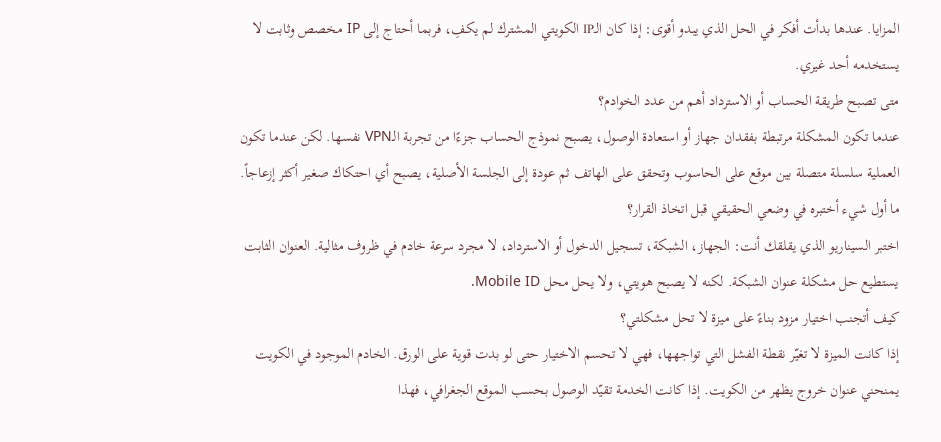المزايا. عندها بدأت أفكر في الحل الذي يبدو أقوى: إذا كان الـIP الكويتي المشترك لم يكفِ، فربما أحتاج إلى IP مخصص وثابت لا يستخدمه أحد غيري.
متى تصبح طريقة الحساب أو الاسترداد أهم من عدد الخوادم؟
عندما تكون المشكلة مرتبطة بفقدان جهاز أو استعادة الوصول، يصبح نموذج الحساب جزءًا من تجربة الـVPN نفسها. لكن عندما تكون العملية سلسلة متصلة بين موقع على الحاسوب وتحقق على الهاتف ثم عودة إلى الجلسة الأصلية، يصبح أي احتكاك صغير أكثر إزعاجاً.
ما أول شيء أختبره في وضعي الحقيقي قبل اتخاذ القرار؟
اختبر السيناريو الذي يقلقك أنت: الجهاز، الشبكة، تسجيل الدخول أو الاسترداد، لا مجرد سرعة خادم في ظروف مثالية. العنوان الثابت يستطيع حل مشكلة عنوان الشبكة. لكنه لا يصبح هويتي، ولا يحل محل Mobile ID.
كيف أتجنب اختيار مزود بناءً على ميزة لا تحل مشكلتي؟
إذا كانت الميزة لا تغيّر نقطة الفشل التي تواجهها، فهي لا تحسم الاختيار حتى لو بدت قوية على الورق. الخادم الموجود في الكويت يمنحني عنوان خروج يظهر من الكويت. إذا كانت الخدمة تقيّد الوصول بحسب الموقع الجغرافي، فهذا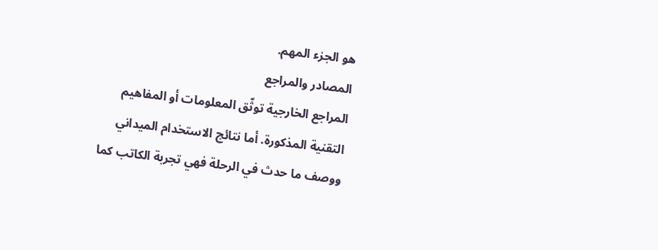هو الجزء المهم.
المصادر والمراجع
المراجع الخارجية توثّق المعلومات أو المفاهيم التقنية المذكورة. أما نتائج الاستخدام الميداني ووصف ما حدث في الرحلة فهي تجربة الكاتب كما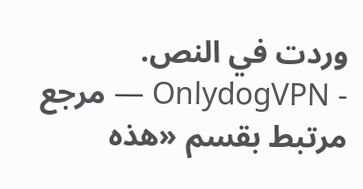وردت في النص.
- OnlydogVPN — مرجع مرتبط بقسم «هذه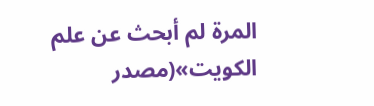المرة لم أبحث عن علم الكويت»(مصدر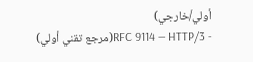أولي/خارجي)
- RFC 9114 — HTTP/3(مرجع تقني أولي)